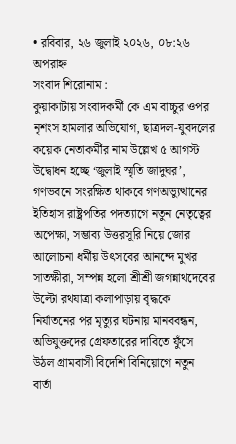• রবিবার, ২৬ জুলাই ২০২৬, ০৮:২৬ অপরাহ্ন
সংবাদ শিরোনাম :
কুয়াকাটায় সংবাদকর্মী কে এম বাচ্চুর ওপর নৃশংস হামলার অভিযোগ, ছাত্রদল-যুবদলের কয়েক নেতাকর্মীর নাম উল্লেখ ৫ আগস্ট উদ্বোধন হচ্ছে ‘জুলাই স্মৃতি জাদুঘর’, গণভবনে সংরক্ষিত থাকবে গণঅভ্যুত্থানের ইতিহাস রাষ্ট্রপতির পদত্যাগে নতুন নেতৃত্বের অপেক্ষা, সম্ভাব্য উত্তরসূরি নিয়ে জোর আলোচনা ধর্মীয় উৎসবের আনন্দে মুখর সাতক্ষীরা, সম্পন্ন হলো শ্রীশ্রী জগন্নাথদেবের উল্টো রথযাত্রা কলাপাড়ায় বৃদ্ধকে নির্যাতনের পর মৃত্যুর ঘটনায় মানববন্ধন, অভিযুক্তদের গ্রেফতারের দাবিতে ফুঁসে উঠল গ্রামবাসী বিদেশি বিনিয়োগে নতুন বার্তা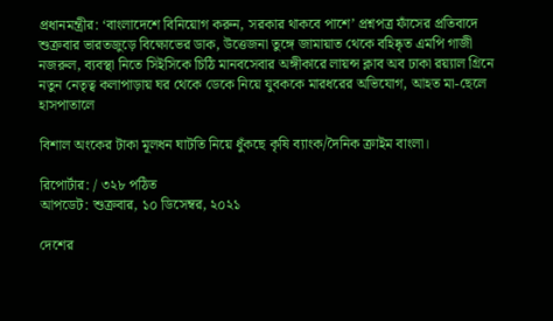প্রধানমন্ত্রীর: ‘বাংলাদেশে বিনিয়োগ করুন, সরকার থাকবে পাশে’ প্রশ্নপত্র ফাঁসের প্রতিবাদে শুক্রবার ভারতজুড়ে বিক্ষোভের ডাক, উত্তেজনা তুঙ্গে জামায়াত থেকে বহিষ্কৃত এমপি গাজী নজরুল, ব্যবস্থা নিতে সিইসিকে চিঠি মানবসেবার অঙ্গীকারে লায়ন্স ক্লাব অব ঢাকা রয়্যাল গ্রিনে নতুন নেতৃত্ব কলাপাড়ায় ঘর থেকে ডেকে নিয়ে যুবককে মারধরের অভিযোগ, আহত মা-ছেলে হাসপাতালে

বিশাল অংকের টাকা মূলধন ঘাটতি নিয়ে ধুঁকছে কৃষি ব্যাংক/দৈনিক ক্রাইম বাংলা।

রিপোর্টার: / ৩২৮ পঠিত
আপডেট: শুক্রবার, ১০ ডিসেম্বর, ২০২১

দেশের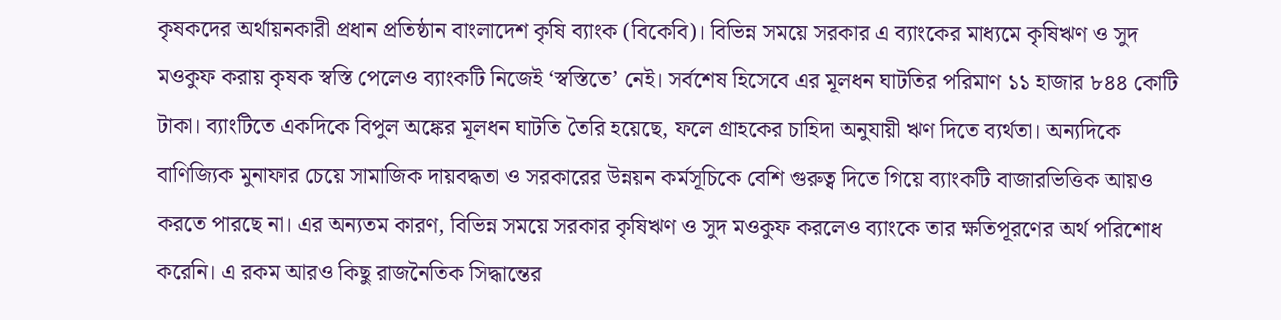কৃষকদের অর্থায়নকারী প্রধান প্রতিষ্ঠান বাংলাদেশ কৃষি ব্যাংক (বিকেবি)। বিভিন্ন সময়ে সরকার এ ব্যাংকের মাধ্যমে কৃষিঋণ ও সুদ মওকুফ করায় কৃষক স্বস্তি পেলেও ব্যাংকটি নিজেই ‘স্বস্তিতে’ নেই। সর্বশেষ হিসেবে এর মূলধন ঘাটতির পরিমাণ ১১ হাজার ৮৪৪ কোটি টাকা। ব্যাংটিতে একদিকে বিপুল অঙ্কের মূলধন ঘাটতি তৈরি হয়েছে, ফলে গ্রাহকের চাহিদা অনুযায়ী ঋণ দিতে ব্যর্থতা। অন্যদিকে বাণিজ্যিক মুনাফার চেয়ে সামাজিক দায়বদ্ধতা ও সরকারের উন্নয়ন কর্মসূচিকে বেশি গুরুত্ব দিতে গিয়ে ব্যাংকটি বাজারভিত্তিক আয়ও করতে পারছে না। এর অন্যতম কারণ, বিভিন্ন সময়ে সরকার কৃষিঋণ ও সুদ মওকুফ করলেও ব্যাংকে তার ক্ষতিপূরণের অর্থ পরিশোধ করেনি। এ রকম আরও কিছু রাজনৈতিক সিদ্ধান্তের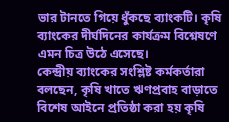ভার টানতে গিয়ে ধুঁকছে ব্যাংকটি। কৃষি ব্যাংকের দীর্ঘদিনের কার্যক্রম বিশ্নেষণে এমন চিত্র উঠে এসেছে।
কেন্দ্রীয় ব্যাংকের সংশ্লিষ্ট কর্মকর্তারা বলছেন, কৃষি খাতে ঋণপ্রবাহ বাড়াতে বিশেষ আইনে প্রতিষ্ঠা করা হয় কৃষি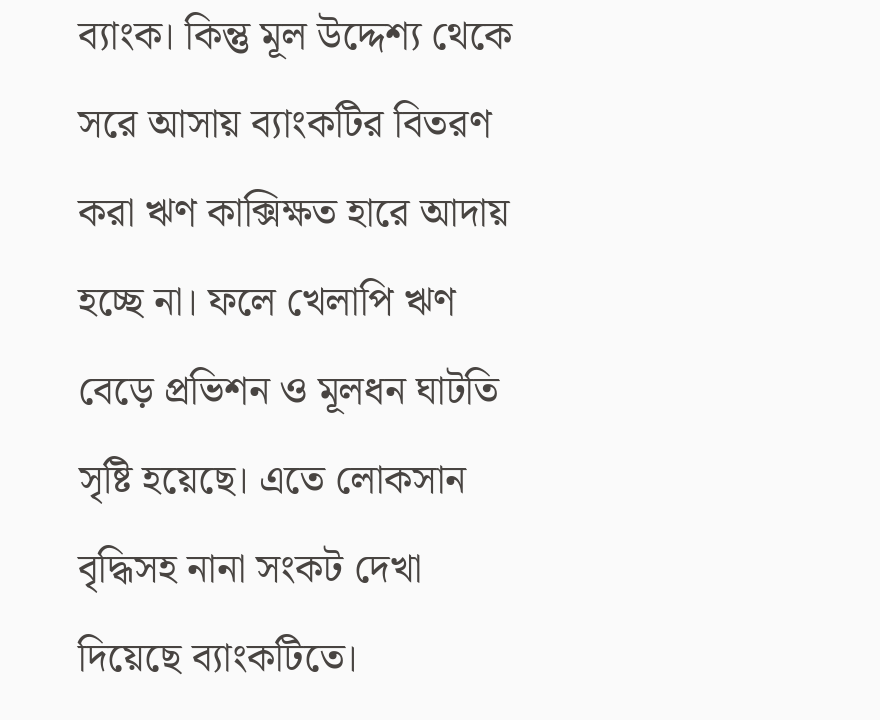ব্যাংক। কিন্তু মূল উদ্দেশ্য থেকে সরে আসায় ব্যাংকটির বিতরণ করা ঋণ কাক্সিক্ষত হারে আদায় হচ্ছে না। ফলে খেলাপি ঋণ বেড়ে প্রভিশন ও মূলধন ঘাটতি সৃষ্টি হয়েছে। এতে লোকসান বৃদ্ধিসহ নানা সংকট দেখা দিয়েছে ব্যাংকটিতে।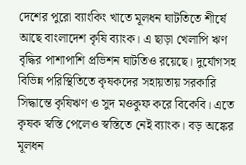দেশের পুরো ব্যাংকিং খাতে মূলধন ঘাটতিতে শীর্ষে আছে বাংলাদেশ কৃষি ব্যাংক। এ ছাড়া খেলাপি ঋণ বৃদ্ধির পাশাপাশি প্রভিশন ঘাটতিও রয়েছে। দুর্যোগসহ বিভিন্ন পরিস্থিতিতে কৃষকদের সহায়তায় সরকারি সিদ্ধান্তে কৃষিঋণ ও সুদ মওকুফ করে বিকেবি। এতে কৃষক স্বস্তি পেলেও স্বস্তিতে নেই ব্যাংক। বড় অঙ্কের মূলধন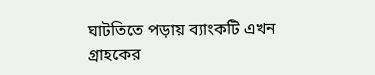ঘাটতিতে পড়ায় ব্যাংকটি এখন গ্রাহকের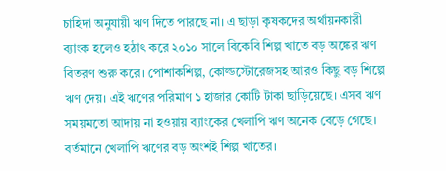চাহিদা অনুযায়ী ঋণ দিতে পারছে না। এ ছাড়া কৃষকদের অর্থায়নকারী ব্যাংক হলেও হঠাৎ করে ২০১০ সালে বিকেবি শিল্প খাতে বড় অঙ্কের ঋণ বিতরণ শুরু করে। পোশাকশিল্প, কোল্ডস্টোরেজসহ আরও কিছু বড় শিল্পে ঋণ দেয়। এই ঋণের পরিমাণ ১ হাজার কোটি টাকা ছাড়িয়েছে। এসব ঋণ সময়মতো আদায় না হওয়ায় ব্যাংকের খেলাপি ঋণ অনেক বেড়ে গেছে। বর্তমানে খেলাপি ঋণের বড় অংশই শিল্প খাতের।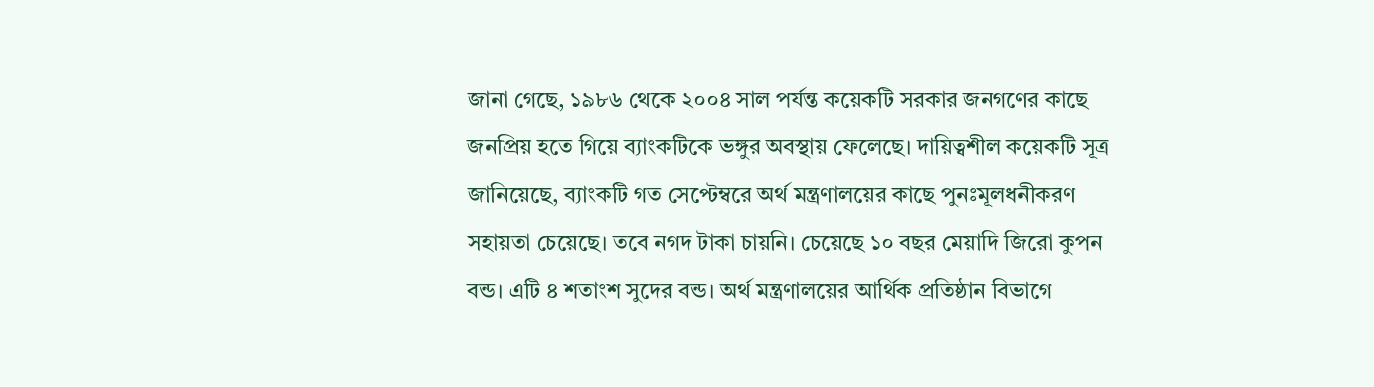জানা গেছে, ১৯৮৬ থেকে ২০০৪ সাল পর্যন্ত কয়েকটি সরকার জনগণের কাছে জনপ্রিয় হতে গিয়ে ব্যাংকটিকে ভঙ্গুর অবস্থায় ফেলেছে। দায়িত্বশীল কয়েকটি সূত্র জানিয়েছে, ব্যাংকটি গত সেপ্টেম্বরে অর্থ মন্ত্রণালয়ের কাছে পুনঃমূলধনীকরণ সহায়তা চেয়েছে। তবে নগদ টাকা চায়নি। চেয়েছে ১০ বছর মেয়াদি জিরো কুপন বন্ড। এটি ৪ শতাংশ সুদের বন্ড। অর্থ মন্ত্রণালয়ের আর্থিক প্রতিষ্ঠান বিভাগে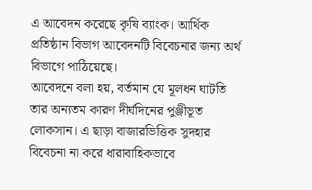এ আবেদন করেছে কৃষি ব্যাংক। আর্থিক প্রতিষ্ঠান বিভাগ আবেদনটি বিবেচনার জন্য অর্থ বিভাগে পাঠিয়েছে।
আবেদনে বলা হয়, বর্তমান যে মূলধন ঘাটতি তার অন্যতম কারণ দীর্ঘদিনের পুঞ্জীভূত লোকসান। এ ছাড়া বাজারভিত্তিক সুদহার বিবেচনা না করে ধারাবাহিকভাবে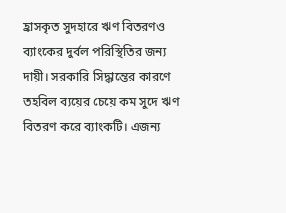হ্রাসকৃত সুদহারে ঋণ বিতরণও ব্যাংকের দুর্বল পরিস্থিতির জন্য দায়ী। সরকারি সিদ্ধান্তের কারণে তহবিল ব্যয়ের চেয়ে কম সুদে ঋণ বিতরণ করে ব্যাংকটি। এজন্য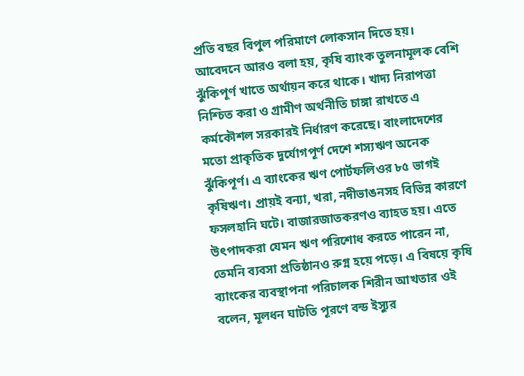প্রতি বছর বিপুল পরিমাণে লোকসান দিতে হয়।
আবেদনে আরও বলা হয়, কৃষি ব্যাংক তুলনামূলক বেশি ঝুঁকিপূর্ণ খাতে অর্থায়ন করে থাকে। খাদ্য নিরাপত্তা নিশ্চিত করা ও গ্রামীণ অর্থনীতি চাঙ্গা রাখতে এ কর্মকৌশল সরকারই নির্ধারণ করেছে। বাংলাদেশের মতো প্রাকৃতিক দুর্যোগপূর্ণ দেশে শস্যঋণ অনেক ঝুঁকিপূর্ণ। এ ব্যাংকের ঋণ পোর্টফলিওর ৮৫ ভাগই কৃষিঋণ। প্রায়ই বন্যা, খরা, নদীভাঙনসহ বিভিন্ন কারণে ফসলহানি ঘটে। বাজারজাতকরণও ব্যাহত হয়। এতে উৎপাদকরা যেমন ঋণ পরিশোধ করতে পারেন না, তেমনি ব্যবসা প্রতিষ্ঠানও রুগ্ন হয়ে পড়ে। এ বিষয়ে কৃষি ব্যাংকের ব্যবস্থাপনা পরিচালক শিরীন আখতার ওই বলেন, মূলধন ঘাটতি পূরণে বন্ড ইস্যুর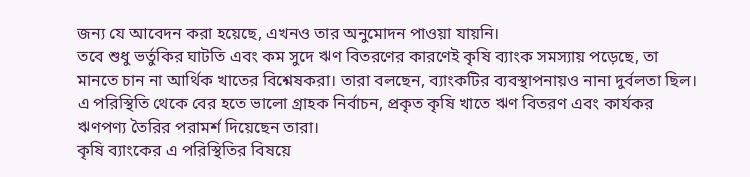জন্য যে আবেদন করা হয়েছে, এখনও তার অনুমোদন পাওয়া যায়নি।
তবে শুধু ভর্তুকির ঘাটতি এবং কম সুদে ঋণ বিতরণের কারণেই কৃষি ব্যাংক সমস্যায় পড়েছে, তা মানতে চান না আর্থিক খাতের বিশ্নেষকরা। তারা বলছেন, ব্যাংকটির ব্যবস্থাপনায়ও নানা দুর্বলতা ছিল। এ পরিস্থিতি থেকে বের হতে ভালো গ্রাহক নির্বাচন, প্রকৃত কৃষি খাতে ঋণ বিতরণ এবং কার্যকর ঋণপণ্য তৈরির পরামর্শ দিয়েছেন তারা।
কৃষি ব্যাংকের এ পরিস্থিতির বিষয়ে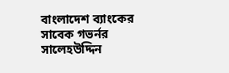বাংলাদেশ ব্যাংকের সাবেক গভর্নর সালেহউদ্দিন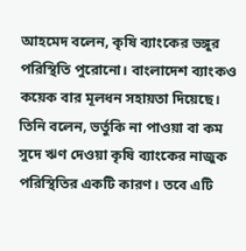আহমেদ বলেন, কৃষি ব্যাংকের ভঙ্গুর পরিস্থিতি পুরোনো। বাংলাদেশ ব্যাংকও কয়েক বার মূলধন সহায়তা দিয়েছে। তিনি বলেন, ভর্তুকি না পাওয়া বা কম সুদে ঋণ দেওয়া কৃষি ব্যাংকের নাজুক পরিস্থিতির একটি কারণ। তবে এটি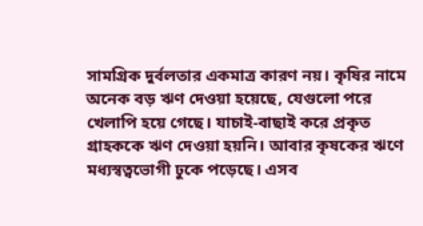সামগ্রিক দুর্বলতার একমাত্র কারণ নয়। কৃষির নামে অনেক বড় ঋণ দেওয়া হয়েছে, যেগুলো পরে খেলাপি হয়ে গেছে। যাচাই-বাছাই করে প্রকৃত গ্রাহককে ঋণ দেওয়া হয়নি। আবার কৃষকের ঋণে মধ্যস্বত্বভোগী ঢুকে পড়েছে। এসব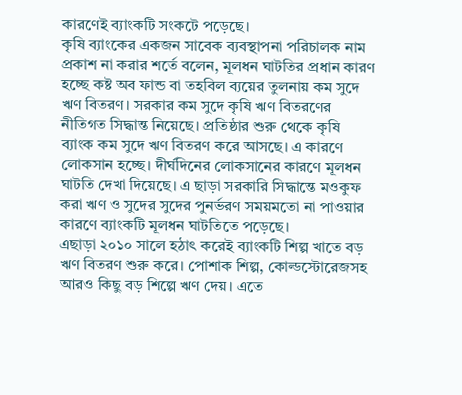কারণেই ব্যাংকটি সংকটে পড়েছে।
কৃষি ব্যাংকের একজন সাবেক ব্যবস্থাপনা পরিচালক নাম প্রকাশ না করার শর্তে বলেন, মূলধন ঘাটতির প্রধান কারণ হচ্ছে কষ্ট অব ফান্ড বা তহবিল ব্যয়ের তুলনায় কম সুদে ঋণ বিতরণ। সরকার কম সুদে কৃষি ঋণ বিতরণের নীতিগত সিদ্ধান্ত নিয়েছে। প্রতিষ্ঠার শুরু থেকে কৃষি ব্যাংক কম সুদে ঋণ বিতরণ করে আসছে। এ কারণে লোকসান হচ্ছে। দীর্ঘদিনের লোকসানের কারণে মূলধন ঘাটতি দেখা দিয়েছে। এ ছাড়া সরকারি সিদ্ধান্তে মওকুফ করা ঋণ ও সুদের সুদের পুনর্ভরণ সময়মতো না পাওয়ার কারণে ব্যাংকটি মূলধন ঘাটতিতে পড়েছে।
এছাড়া ২০১০ সালে হঠাৎ করেই ব্যাংকটি শিল্প খাতে বড় ঋণ বিতরণ শুরু করে। পোশাক শিল্প, কোল্ডস্টোরেজসহ আরও কিছু বড় শিল্পে ঋণ দেয়। এতে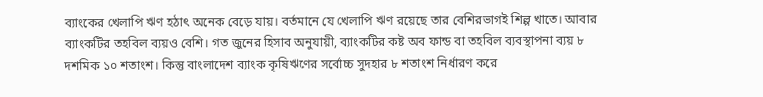ব্যাংকের খেলাপি ঋণ হঠাৎ অনেক বেড়ে যায়। বর্তমানে যে খেলাপি ঋণ রয়েছে তার বেশিরভাগই শিল্প খাতে। আবার ব্যাংকটির তহবিল ব্যয়ও বেশি। গত জুনের হিসাব অনুযায়ী, ব্যাংকটির কষ্ট অব ফান্ড বা তহবিল ব্যবস্থাপনা ব্যয় ৮ দশমিক ১০ শতাংশ। কিন্তু বাংলাদেশ ব্যাংক কৃষিঋণের সর্বোচ্চ সুদহার ৮ শতাংশ নির্ধারণ করে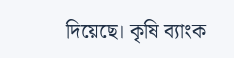দিয়েছে। কৃষি ব্যাংক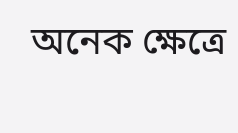অনেক ক্ষেত্রে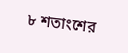৮ শতাংশের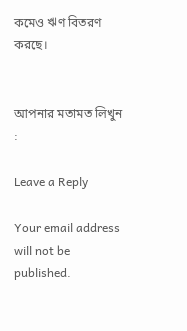কমেও ঋণ বিতরণ করছে।


আপনার মতামত লিখুন :

Leave a Reply

Your email address will not be published.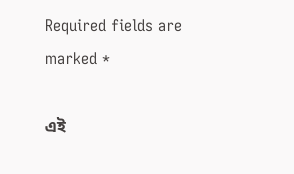Required fields are marked *

এই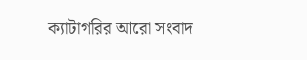ক্যাটাগরির আরো সংবাদ